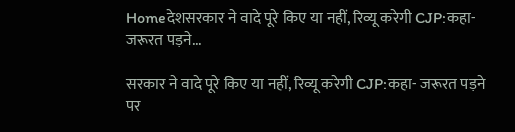Homeदेशसरकार ने वादे पूरे किए या नहीं, रिव्यू करेगी CJP:कहा- जरूरत पड़ने...

सरकार ने वादे पूरे किए या नहीं, रिव्यू करेगी CJP:कहा- जरूरत पड़ने पर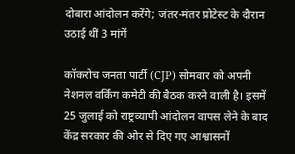दोबारा आंदोलन करेंगे; जंतर-मंतर प्रोटेस्ट के दौरान उठाई थीं 3 मांगें

कॉकरोच जनता पार्टी (CJP) सोमवार को अपनी नेशनल वर्किंग कमेटी की बैठक करने वाली है। इसमें 25 जुलाई को राष्ट्रव्यापी आंदोलन वापस लेने के बाद केंद्र सरकार की ओर से दिए गए आश्वासनों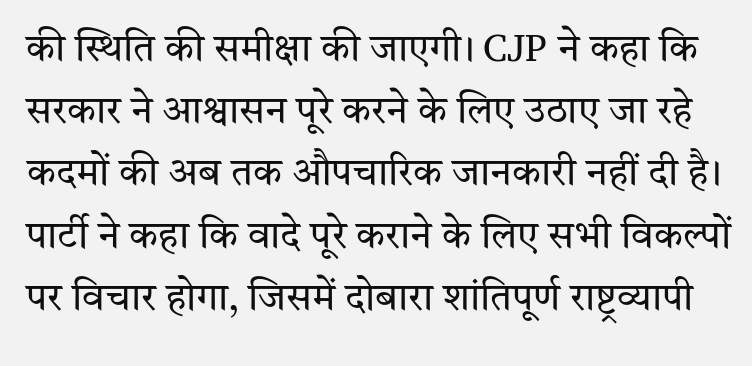की स्थिति की समीक्षा की जाएगी। CJP ने कहा कि सरकार ने आश्वासन पूरे करने के लिए उठाए जा रहे कदमों की अब तक औपचारिक जानकारी नहीं दी है। पार्टी ने कहा कि वादे पूरे कराने के लिए सभी विकल्पों पर विचार होगा, जिसमें दोबारा शांतिपूर्ण राष्ट्रव्यापी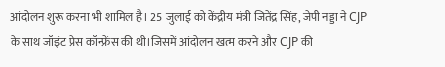आंदोलन शुरू करना भी शामिल है। 25 जुलाई को केंद्रीय मंत्री जितेंद्र सिंह, जेपी नड्डा ने CJP के साथ जॉइंट प्रेस कॉन्फ्रेंस की थी।जिसमें आंदोलन खत्म करने और CJP की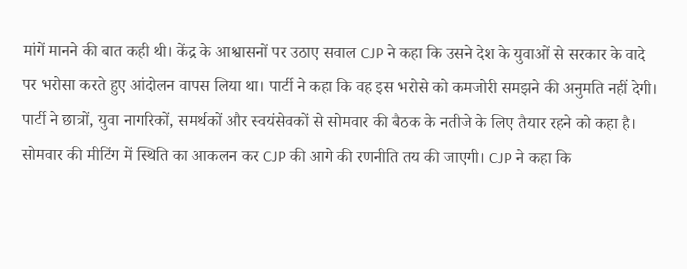मांगें मानने की बात कही थी। केंद्र के आश्वासनों पर उठाए सवाल CJP ने कहा कि उसने देश के युवाओं से सरकार के वादे पर भरोसा करते हुए आंदोलन वापस लिया था। पार्टी ने कहा कि वह इस भरोसे को कमजोरी समझने की अनुमति नहीं देगी। पार्टी ने छात्रों, युवा नागरिकों, समर्थकों और स्वयंसेवकों से सोमवार की बैठक के नतीजे के लिए तैयार रहने को कहा है। सोमवार की मीटिंग में स्थिति का आकलन कर CJP की आगे की रणनीति तय की जाएगी। CJP ने कहा कि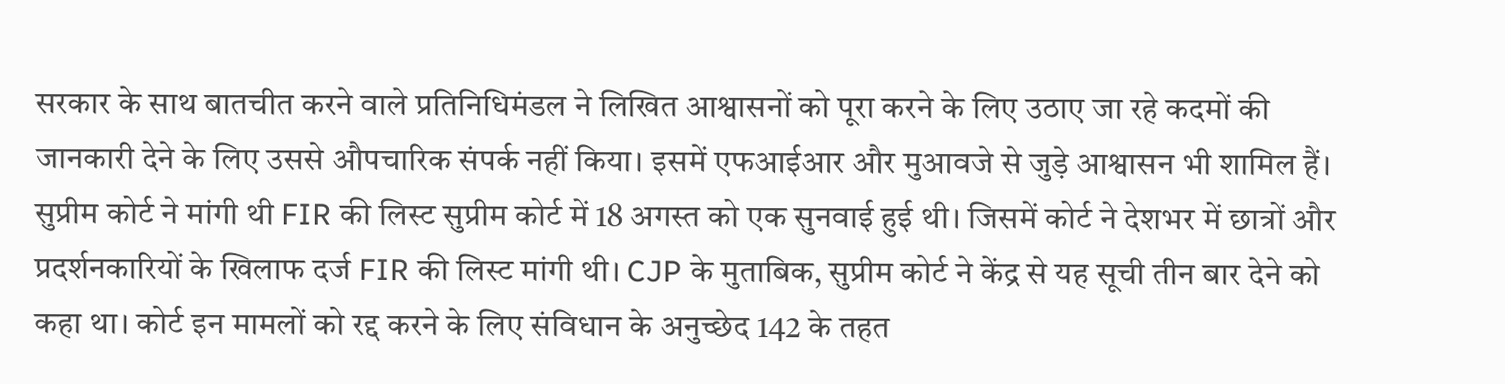सरकार के साथ बातचीत करने वाले प्रतिनिधिमंडल ने लिखित आश्वासनों को पूरा करने के लिए उठाए जा रहे कदमों की जानकारी देने के लिए उससे औपचारिक संपर्क नहीं किया। इसमें एफआईआर और मुआवजे से जुड़े आश्वासन भी शामिल हैं। सुप्रीम कोर्ट ने मांगी थी FIR की लिस्ट सुप्रीम कोर्ट में 18 अगस्त को एक सुनवाई हुई थी। जिसमें कोर्ट ने देशभर में छात्रों और प्रदर्शनकारियों के खिलाफ दर्ज FIR की लिस्ट मांगी थी। CJP के मुताबिक, सुप्रीम कोर्ट ने केंद्र से यह सूची तीन बार देने को कहा था। कोर्ट इन मामलों को रद्द करने के लिए संविधान के अनुच्छेद 142 के तहत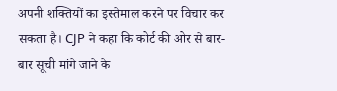अपनी शक्तियों का इस्तेमाल करने पर विचार कर सकता है। CJP ने कहा कि कोर्ट की ओर से बार-बार सूची मांगे जाने के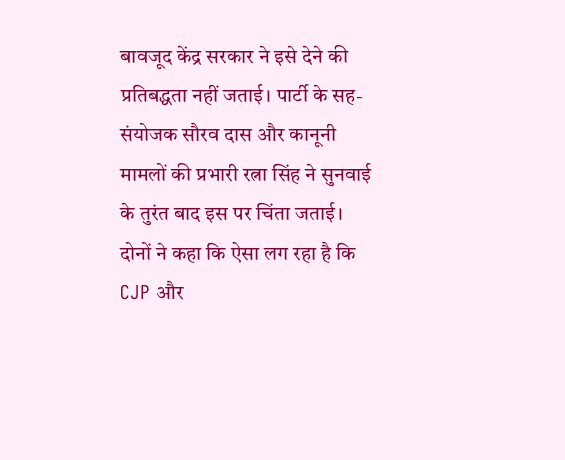बावजूद केंद्र सरकार ने इसे देने की प्रतिबद्धता नहीं जताई। पार्टी के सह-संयोजक सौरव दास और कानूनी मामलों की प्रभारी रत्ना सिंह ने सुनवाई के तुरंत बाद इस पर चिंता जताई। दोनों ने कहा कि ऐसा लग रहा है कि CJP और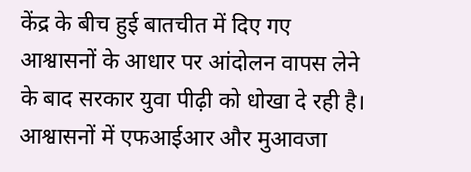केंद्र के बीच हुई बातचीत में दिए गए आश्वासनों के आधार पर आंदोलन वापस लेने के बाद सरकार युवा पीढ़ी को धोखा दे रही है। आश्वासनों में एफआईआर और मुआवजा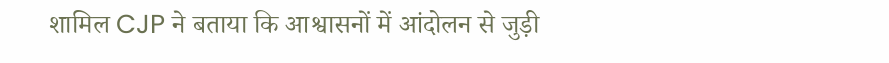शामिल CJP ने बताया कि आश्वासनों में आंदोलन से जुड़ी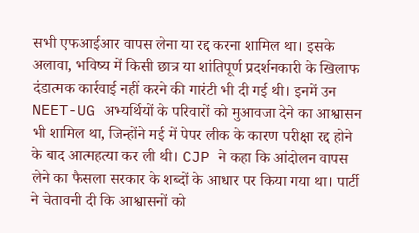सभी एफआईआर वापस लेना या रद्द करना शामिल था। इसके अलावा, भविष्य में किसी छात्र या शांतिपूर्ण प्रदर्शनकारी के खिलाफ दंडात्मक कार्रवाई नहीं करने की गारंटी भी दी गई थी। इनमें उन NEET-UG अभ्यर्थियों के परिवारों को मुआवजा देने का आश्वासन भी शामिल था, जिन्होंने मई में पेपर लीक के कारण परीक्षा रद्द होने के बाद आत्महत्या कर ली थी। CJP ने कहा कि आंदोलन वापस लेने का फैसला सरकार के शब्दों के आधार पर किया गया था। पार्टी ने चेतावनी दी कि आश्वासनों को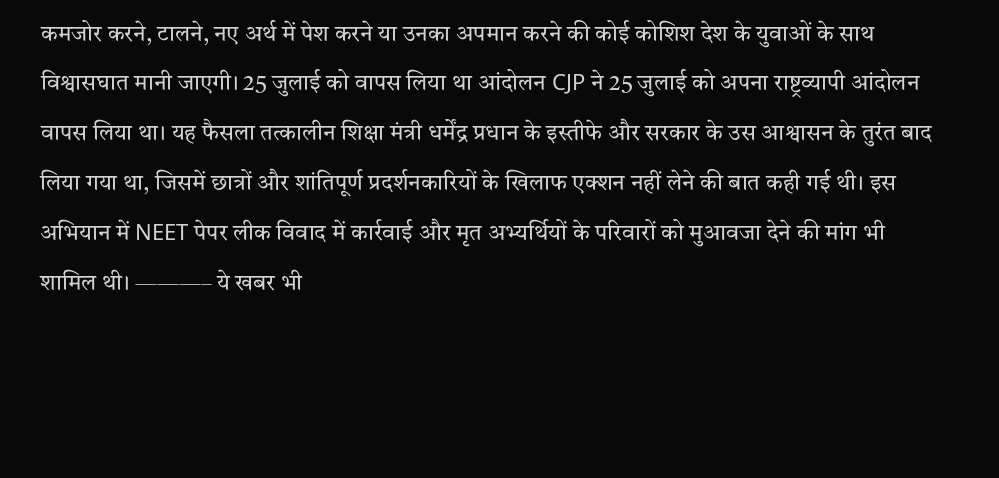कमजोर करने, टालने, नए अर्थ में पेश करने या उनका अपमान करने की कोई कोशिश देश के युवाओं के साथ विश्वासघात मानी जाएगी। 25 जुलाई को वापस लिया था आंदोलन CJP ने 25 जुलाई को अपना राष्ट्रव्यापी आंदोलन वापस लिया था। यह फैसला तत्कालीन शिक्षा मंत्री धर्मेंद्र प्रधान के इस्तीफे और सरकार के उस आश्वासन के तुरंत बाद लिया गया था, जिसमें छात्रों और शांतिपूर्ण प्रदर्शनकारियों के खिलाफ एक्शन नहीं लेने की बात कही गई थी। इस अभियान में NEET पेपर लीक विवाद में कार्रवाई और मृत अभ्यर्थियों के परिवारों को मुआवजा देने की मांग भी शामिल थी। ———– ये खबर भी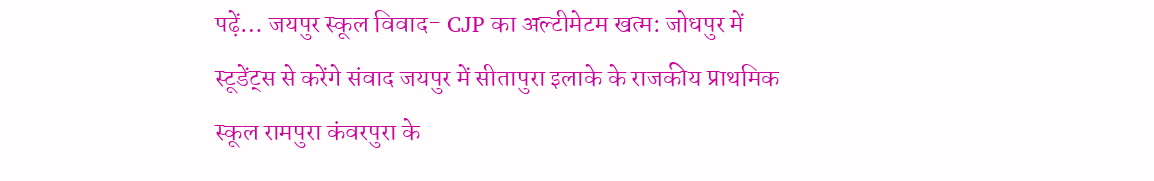पढ़ें… जयपुर स्कूल विवाद- CJP का अल्टीमेटम खत्म: जोधपुर में स्टूडेंट्स से करेंगे संवाद जयपुर में सीतापुरा इलाके के राजकीय प्राथमिक स्कूल रामपुरा कंवरपुरा के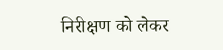निरीक्षण को लेकर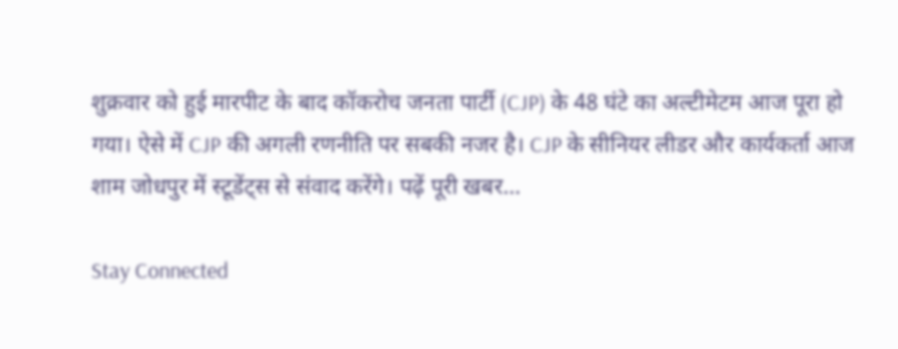शुक्रवार को हुई मारपीट के बाद कॉकरोच जनता पार्टी (CJP) के 48 घंटे का अल्टीमेटम आज पूरा हो गया। ऐसे में CJP की अगली रणनीति पर सबकी नजर है। CJP के सीनियर लीडर और कार्यकर्ता आज शाम जोधपुर में स्टूडेंट्स से संवाद करेंगे। पढ़ें पूरी खबर…

Stay Connected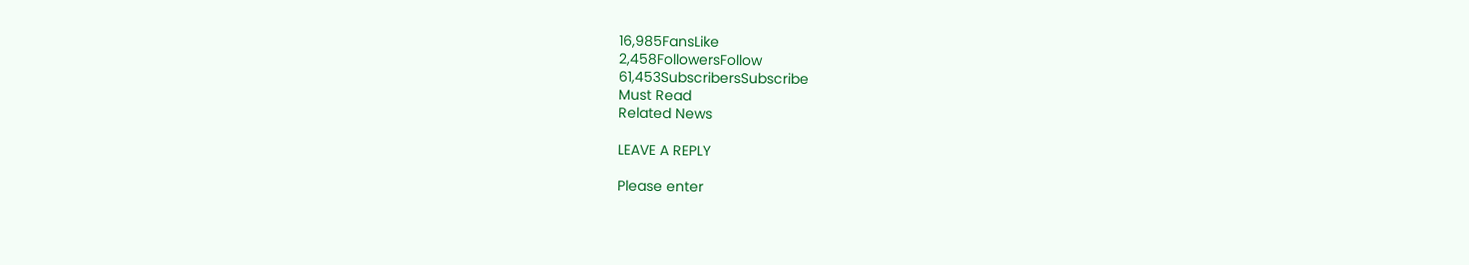16,985FansLike
2,458FollowersFollow
61,453SubscribersSubscribe
Must Read
Related News

LEAVE A REPLY

Please enter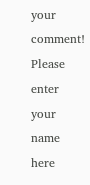your comment!
Please enter your name here